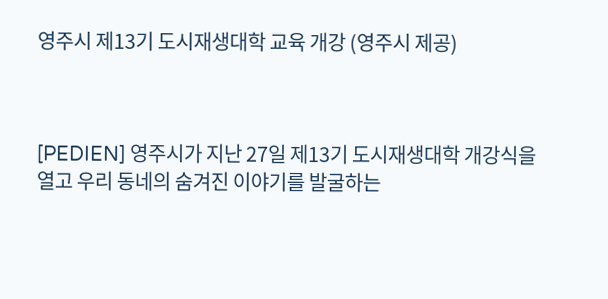영주시 제13기 도시재생대학 교육 개강 (영주시 제공)



[PEDIEN] 영주시가 지난 27일 제13기 도시재생대학 개강식을 열고 우리 동네의 숨겨진 이야기를 발굴하는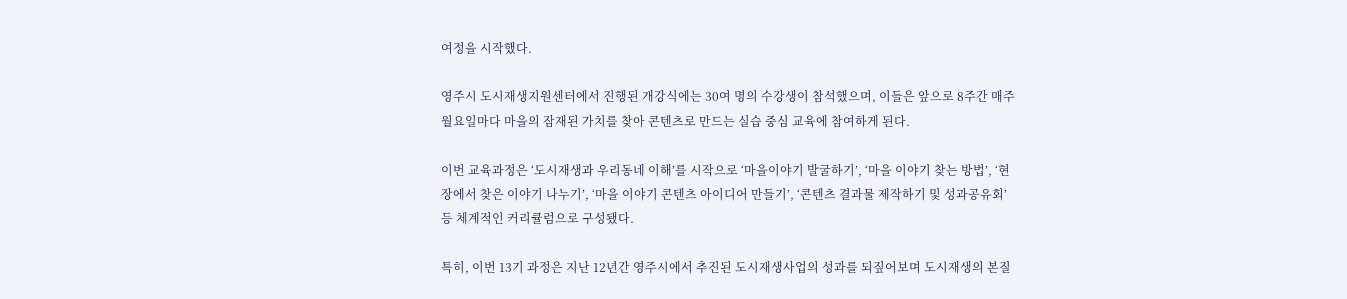여정을 시작했다.

영주시 도시재생지원센터에서 진행된 개강식에는 30여 명의 수강생이 참석했으며, 이들은 앞으로 8주간 매주 월요일마다 마을의 잠재된 가치를 찾아 콘텐츠로 만드는 실습 중심 교육에 참여하게 된다.

이번 교육과정은 ‘도시재생과 우리동네 이해’를 시작으로 ‘마을이야기 발굴하기’, ‘마을 이야기 찾는 방법’, ‘현장에서 찾은 이야기 나누기’, ‘마을 이야기 콘텐츠 아이디어 만들기’, ‘콘텐츠 결과물 제작하기 및 성과공유회’ 등 체계적인 커리큘럼으로 구성됐다.

특히, 이번 13기 과정은 지난 12년간 영주시에서 추진된 도시재생사업의 성과를 되짚어보며 도시재생의 본질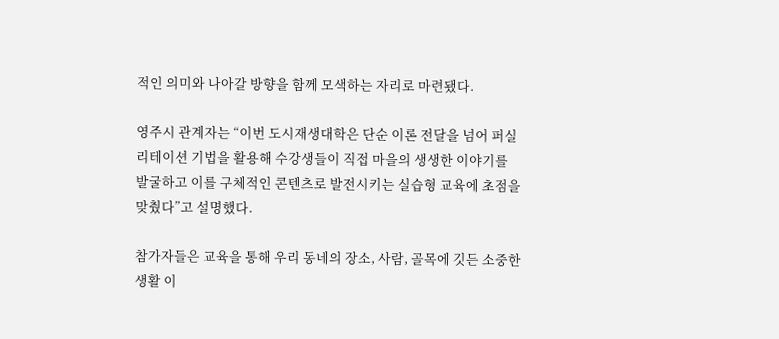적인 의미와 나아갈 방향을 함께 모색하는 자리로 마련됐다.

영주시 관계자는 “이번 도시재생대학은 단순 이론 전달을 넘어 퍼실리테이션 기법을 활용해 수강생들이 직접 마을의 생생한 이야기를 발굴하고 이를 구체적인 콘텐츠로 발전시키는 실습형 교육에 초점을 맞췄다”고 설명했다.

참가자들은 교육을 통해 우리 동네의 장소, 사람, 골목에 깃든 소중한 생활 이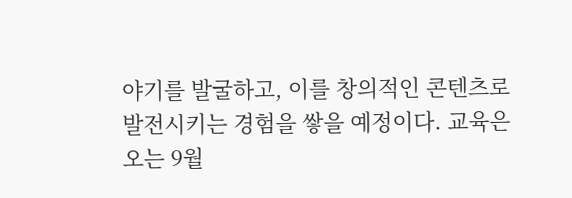야기를 발굴하고, 이를 창의적인 콘텐츠로 발전시키는 경험을 쌓을 예정이다. 교육은 오는 9월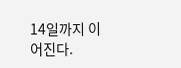14일까지 이어진다.